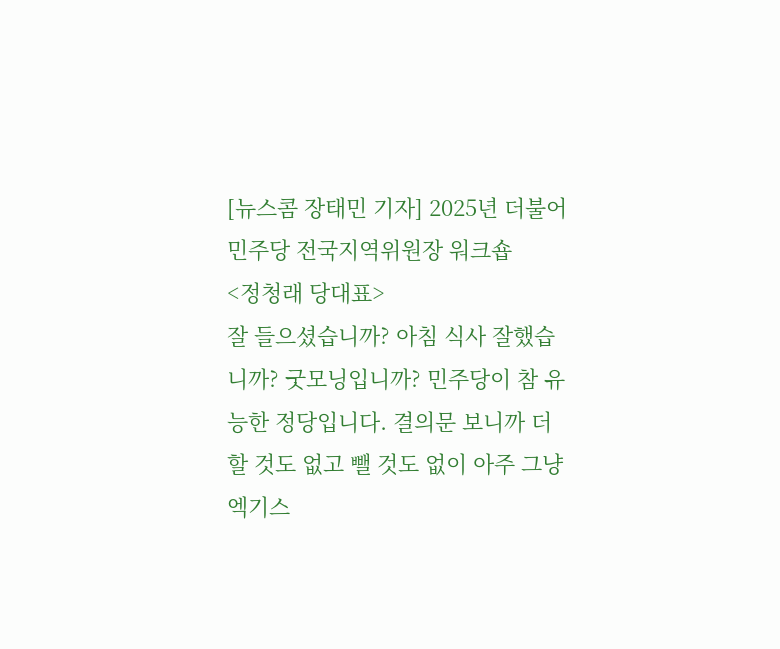[뉴스콤 장태민 기자] 2025년 더불어민주당 전국지역위원장 워크숍
<정청래 당대표>
잘 들으셨습니까? 아침 식사 잘했습니까? 굿모닝입니까? 민주당이 참 유능한 정당입니다. 결의문 보니까 더할 것도 없고 뺄 것도 없이 아주 그냥 엑기스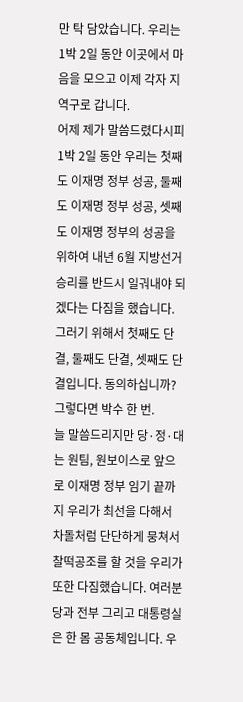만 탁 담았습니다. 우리는 1박 2일 동안 이곳에서 마음을 모으고 이제 각자 지역구로 갑니다.
어제 제가 말씀드렸다시피 1박 2일 동안 우리는 첫째도 이재명 정부 성공, 둘째도 이재명 정부 성공, 셋째도 이재명 정부의 성공을 위하여 내년 6월 지방선거 승리를 반드시 일궈내야 되겠다는 다짐을 했습니다. 그러기 위해서 첫째도 단결, 둘째도 단결, 셋째도 단결입니다. 동의하십니까? 그렇다면 박수 한 번.
늘 말씀드리지만 당·정·대는 원팀, 원보이스로 앞으로 이재명 정부 임기 끝까지 우리가 최선을 다해서 차돌처럼 단단하게 뭉쳐서 찰떡공조를 할 것을 우리가 또한 다짐했습니다. 여러분 당과 전부 그리고 대통령실은 한 몸 공동체입니다. 우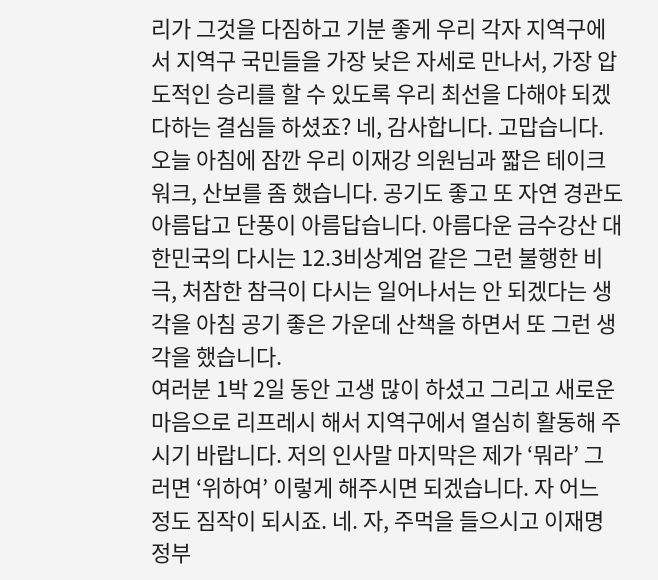리가 그것을 다짐하고 기분 좋게 우리 각자 지역구에서 지역구 국민들을 가장 낮은 자세로 만나서, 가장 압도적인 승리를 할 수 있도록 우리 최선을 다해야 되겠다하는 결심들 하셨죠? 네, 감사합니다. 고맙습니다.
오늘 아침에 잠깐 우리 이재강 의원님과 짧은 테이크 워크, 산보를 좀 했습니다. 공기도 좋고 또 자연 경관도 아름답고 단풍이 아름답습니다. 아름다운 금수강산 대한민국의 다시는 12.3비상계엄 같은 그런 불행한 비극, 처참한 참극이 다시는 일어나서는 안 되겠다는 생각을 아침 공기 좋은 가운데 산책을 하면서 또 그런 생각을 했습니다.
여러분 1박 2일 동안 고생 많이 하셨고 그리고 새로운 마음으로 리프레시 해서 지역구에서 열심히 활동해 주시기 바랍니다. 저의 인사말 마지막은 제가 ‘뭐라’ 그러면 ‘위하여’ 이렇게 해주시면 되겠습니다. 자 어느 정도 짐작이 되시죠. 네. 자, 주먹을 들으시고 이재명 정부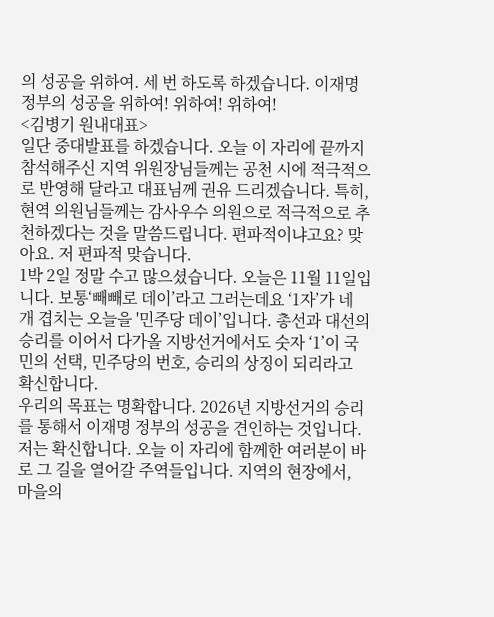의 성공을 위하여. 세 번 하도록 하겠습니다. 이재명 정부의 성공을 위하여! 위하여! 위하여!
<김병기 원내대표>
일단 중대발표를 하겠습니다. 오늘 이 자리에 끝까지 참석해주신 지역 위원장님들께는 공천 시에 적극적으로 반영해 달라고 대표님께 권유 드리겠습니다. 특히, 현역 의원님들께는 감사우수 의원으로 적극적으로 추천하겠다는 것을 말씀드립니다. 편파적이냐고요? 맞아요. 저 편파적 맞습니다.
1박 2일 정말 수고 많으셨습니다. 오늘은 11월 11일입니다. 보통‘빼빼로 데이’라고 그러는데요 ‘1자’가 네 개 겹치는 오늘을 '민주당 데이’입니다. 총선과 대선의 승리를 이어서 다가올 지방선거에서도 숫자 ‘1’이 국민의 선택, 민주당의 번호, 승리의 상징이 되리라고 확신합니다.
우리의 목표는 명확합니다. 2026년 지방선거의 승리를 통해서 이재명 정부의 성공을 견인하는 것입니다. 저는 확신합니다. 오늘 이 자리에 함께한 여러분이 바로 그 길을 열어갈 주역들입니다. 지역의 현장에서, 마을의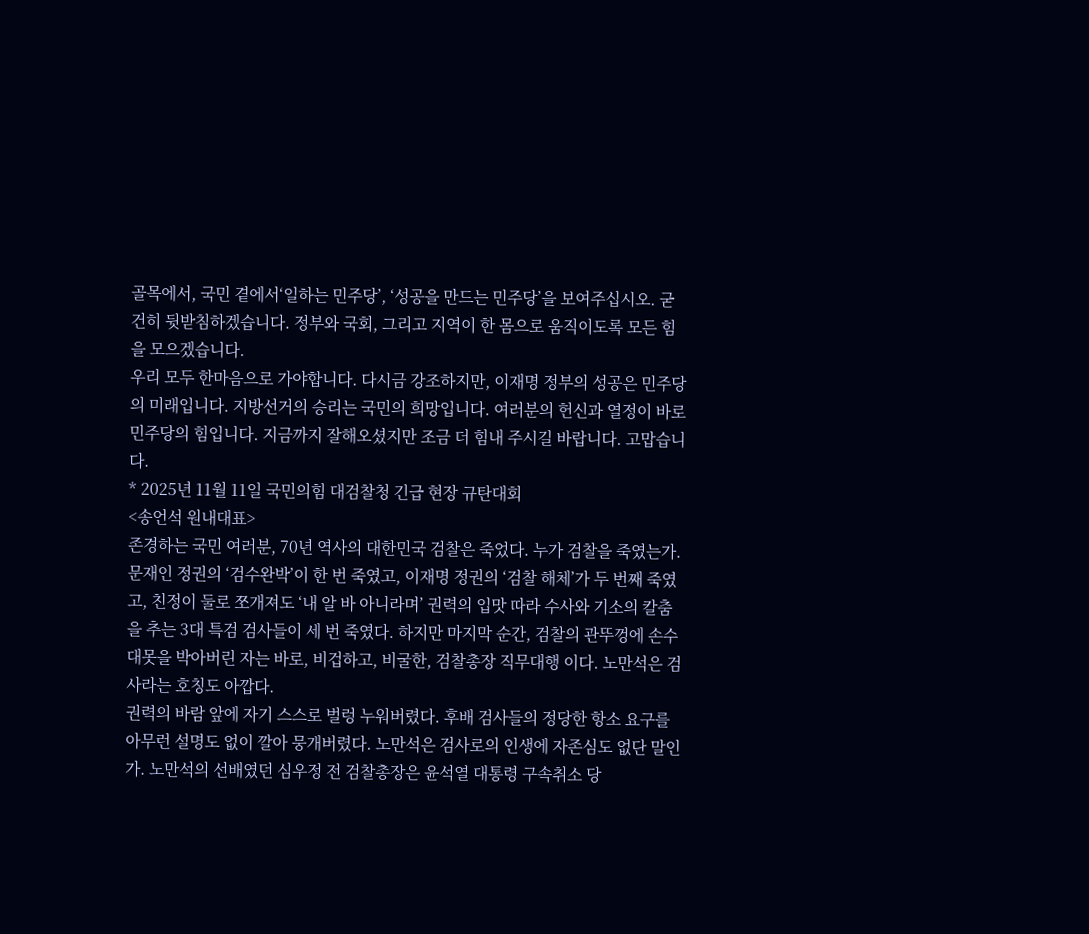골목에서, 국민 곁에서‘일하는 민주당’, ‘성공을 만드는 민주당’을 보여주십시오. 굳건히 뒷받침하겠습니다. 정부와 국회, 그리고 지역이 한 몸으로 움직이도록 모든 힘을 모으겠습니다.
우리 모두 한마음으로 가야합니다. 다시금 강조하지만, 이재명 정부의 성공은 민주당의 미래입니다. 지방선거의 승리는 국민의 희망입니다. 여러분의 헌신과 열정이 바로 민주당의 힘입니다. 지금까지 잘해오셨지만 조금 더 힘내 주시길 바랍니다. 고맙습니다.
* 2025년 11월 11일 국민의힘 대검찰청 긴급 현장 규탄대회
<송언석 원내대표>
존경하는 국민 여러분, 70년 역사의 대한민국 검찰은 죽었다. 누가 검찰을 죽였는가. 문재인 정권의 ‘검수완박’이 한 번 죽였고, 이재명 정권의 ‘검찰 해체’가 두 번째 죽였고, 친정이 둘로 쪼개져도 ‘내 알 바 아니라며’ 권력의 입맛 따라 수사와 기소의 칼춤을 추는 3대 특검 검사들이 세 번 죽였다. 하지만 마지막 순간, 검찰의 관뚜껑에 손수 대못을 박아버린 자는 바로, 비겁하고, 비굴한, 검찰총장 직무대행 이다. 노만석은 검사라는 호칭도 아깝다.
권력의 바람 앞에 자기 스스로 벌렁 누워버렸다. 후배 검사들의 정당한 항소 요구를 아무런 설명도 없이 깔아 뭉개버렸다. 노만석은 검사로의 인생에 자존심도 없단 말인가. 노만석의 선배였던 심우정 전 검찰총장은 윤석열 대통령 구속취소 당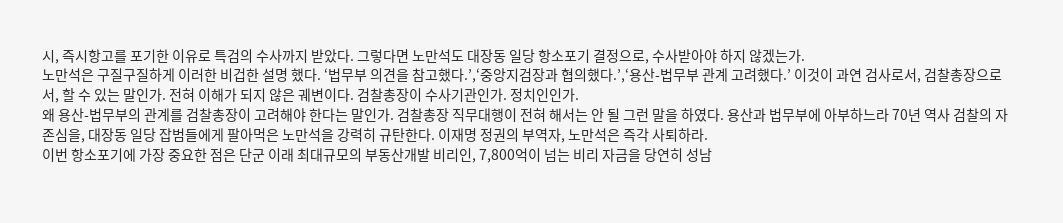시, 즉시항고를 포기한 이유로 특검의 수사까지 받았다. 그렇다면 노만석도 대장동 일당 항소포기 결정으로, 수사받아야 하지 않겠는가.
노만석은 구질구질하게 이러한 비겁한 설명 했다. ‘법무부 의견을 참고했다.’,‘중앙지검장과 협의했다.’,‘용산-법무부 관계 고려했다.’ 이것이 과연 검사로서, 검찰총장으로서, 할 수 있는 말인가. 전혀 이해가 되지 않은 궤변이다. 검찰총장이 수사기관인가. 정치인인가.
왜 용산-법무부의 관계를 검찰총장이 고려해야 한다는 말인가. 검찰총장 직무대행이 전혀 해서는 안 될 그런 말을 하였다. 용산과 법무부에 아부하느라 70년 역사 검찰의 자존심을, 대장동 일당 잡범들에게 팔아먹은 노만석을 강력히 규탄한다. 이재명 정권의 부역자, 노만석은 즉각 사퇴하라.
이번 항소포기에 가장 중요한 점은 단군 이래 최대규모의 부동산개발 비리인, 7,800억이 넘는 비리 자금을 당연히 성남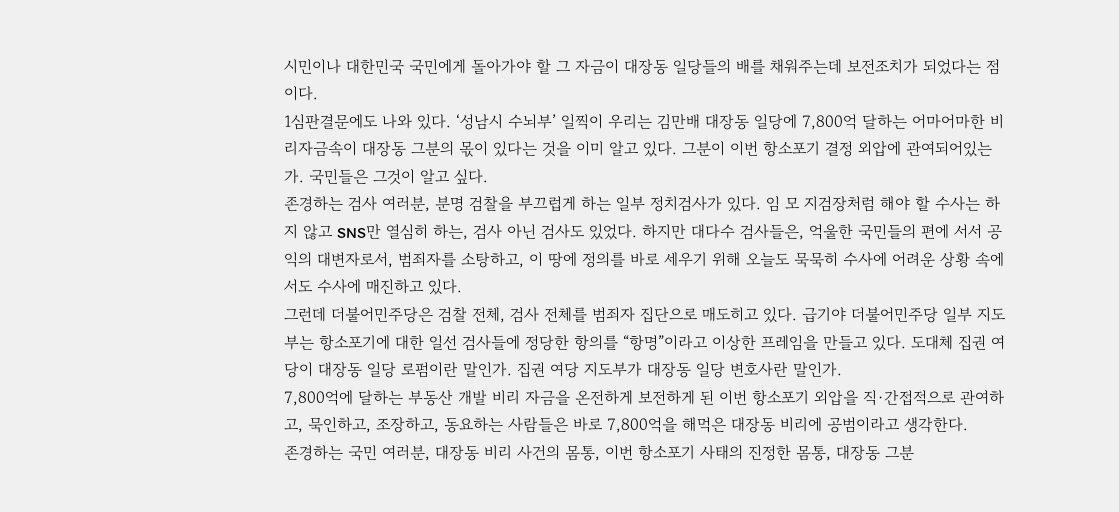시민이나 대한민국 국민에게 돌아가야 할 그 자금이 대장동 일당들의 배를 채워주는데 보전조치가 되었다는 점이다.
1심판결문에도 나와 있다. ‘성남시 수뇌부’ 일찍이 우리는 김만배 대장동 일당에 7,800억 달하는 어마어마한 비리자금속이 대장동 그분의 몫이 있다는 것을 이미 알고 있다. 그분이 이번 항소포기 결정 외압에 관여되어있는가. 국민들은 그것이 알고 싶다.
존경하는 검사 여러분, 분명 검찰을 부끄럽게 하는 일부 정치검사가 있다. 임 모 지검장처럼 해야 할 수사는 하지 않고 SNS만 열심히 하는, 검사 아닌 검사도 있었다. 하지만 대다수 검사들은, 억울한 국민들의 편에 서서 공익의 대변자로서, 범죄자를 소탕하고, 이 땅에 정의를 바로 세우기 위해 오늘도 묵묵히 수사에 어려운 상황 속에서도 수사에 매진하고 있다.
그런데 더불어민주당은 검찰 전체, 검사 전체를 범죄자 집단으로 매도히고 있다. 급기야 더불어민주당 일부 지도부는 항소포기에 대한 일선 검사들에 정당한 항의를 “항명”이라고 이상한 프레임을 만들고 있다. 도대체 집권 여당이 대장동 일당 로펌이란 말인가. 집권 여당 지도부가 대장동 일당 변호사란 말인가.
7,800억에 달하는 부동산 개발 비리 자금을 온전하게 보전하게 된 이번 항소포기 외압을 직·간접적으로 관여하고, 묵인하고, 조장하고, 동요하는 사람들은 바로 7,800억을 해먹은 대장동 비리에 공범이라고 생각한다.
존경하는 국민 여러분, 대장동 비리 사건의 몸통, 이번 항소포기 사태의 진정한 몸통, 대장동 그분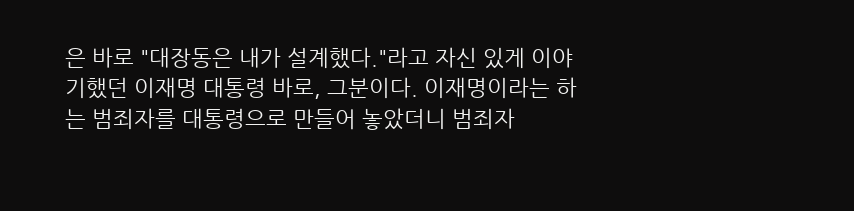은 바로 "대장동은 내가 설계했다."라고 자신 있게 이야기했던 이재명 대통령 바로, 그분이다. 이재명이라는 하는 범죄자를 대통령으로 만들어 놓았더니 범죄자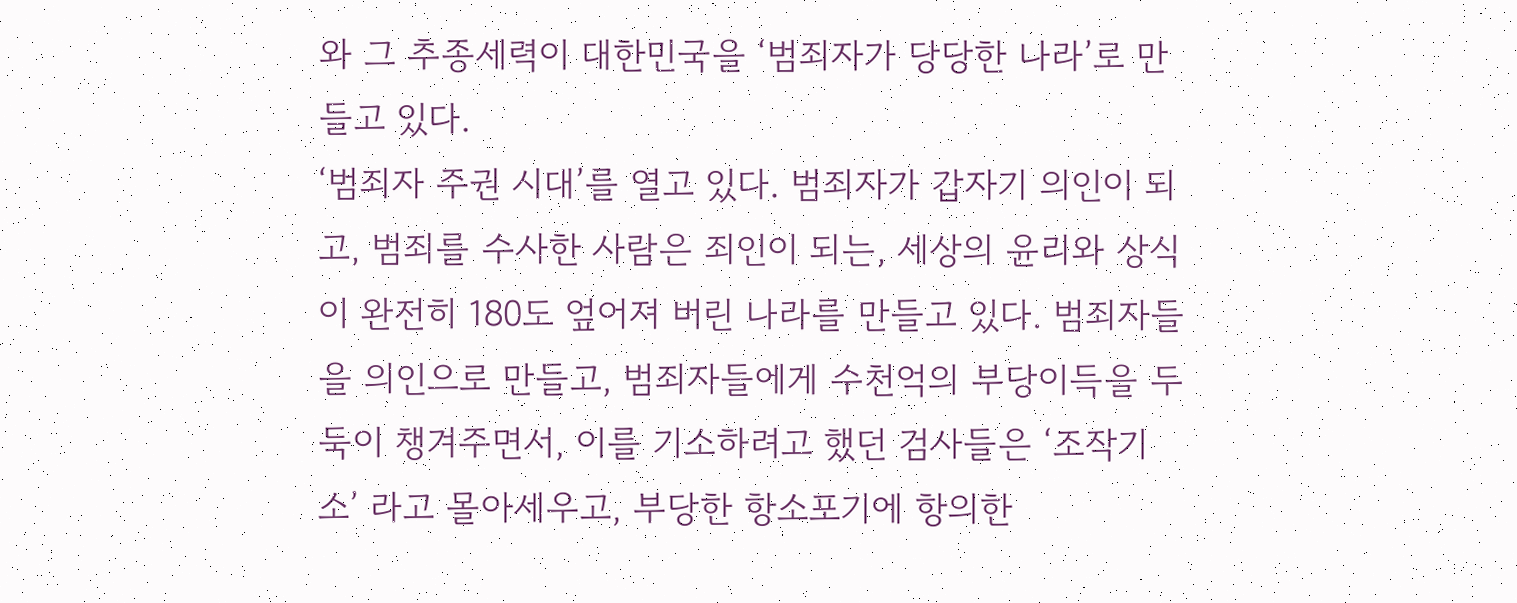와 그 추종세력이 대한민국을 ‘범죄자가 당당한 나라’로 만들고 있다.
‘범죄자 주권 시대’를 열고 있다. 범죄자가 갑자기 의인이 되고, 범죄를 수사한 사람은 죄인이 되는, 세상의 윤리와 상식이 완전히 180도 엎어져 버린 나라를 만들고 있다. 범죄자들을 의인으로 만들고, 범죄자들에게 수천억의 부당이득을 두둑이 챙겨주면서, 이를 기소하려고 했던 검사들은 ‘조작기소’ 라고 몰아세우고, 부당한 항소포기에 항의한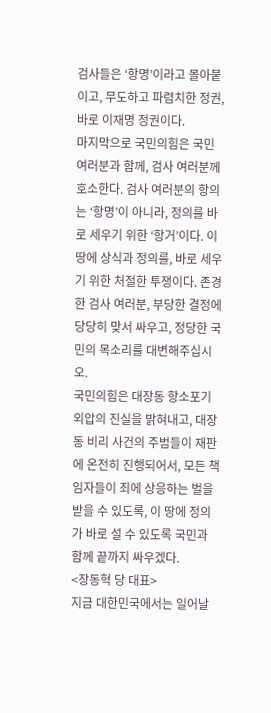검사들은 ‘항명’이라고 몰아붙이고, 무도하고 파렴치한 정권, 바로 이재명 정권이다.
마지막으로 국민의힘은 국민 여러분과 함께, 검사 여러분께 호소한다. 검사 여러분의 항의는 ‘항명’이 아니라, 정의를 바로 세우기 위한 ‘항거’이다. 이 땅에 상식과 정의를, 바로 세우기 위한 처절한 투쟁이다. 존경한 검사 여러분, 부당한 결정에 당당히 맞서 싸우고, 정당한 국민의 목소리를 대변해주십시오.
국민의힘은 대장동 항소포기 외압의 진실을 밝혀내고, 대장동 비리 사건의 주범들이 재판에 온전히 진행되어서, 모든 책임자들이 죄에 상응하는 벌을 받을 수 있도록, 이 땅에 정의가 바로 설 수 있도록 국민과 함께 끝까지 싸우겠다.
<장동혁 당 대표>
지금 대한민국에서는 일어날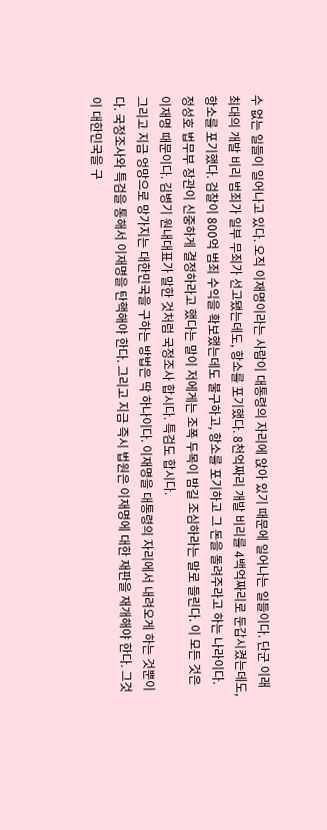수 없는 일들이 일어나고 있다. 오직 이재명이라는 사람이 대통령의 자리에 앉아 있기 때문에 일어나는 일들이다. 단군 이래 최대의 개발 비리 범죄가 일부 무죄가 선고됐는데도, 항소를 포기했다. 8천억짜리 개발 비리를 4백억짜리로 둔갑시켰는데도, 항소를 포기했다. 검찰이 800억 범죄 수익을 확보했는데도 불구하고, 항소를 포기하고 그 돈을 돌려주라고 하는 나라이다.
정성호 법무부 장관이 신중하게 결정하라고 했다는 말이 저에게는 조폭 두목이 밤길 조심하라는 말로 들린다. 이 모든 것은 이재명 때문이다. 김병기 원내대표가 말한 것처럼 국정조사 합시다. 특검도 합시다.
그리고 지금 엉망으로 망가지는 대한민국을 구하는 방법은 딱 하나이다. 이재명을 대통령의 자리에서 내려오게 하는 것뿐이다. 국정조사와 특검을 통해서 이재명을 탄핵해야 한다. 그리고 지금 즉시 법원은 이재명에 대한 재판을 재개해야 한다. 그것이 대한민국을 구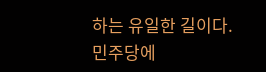하는 유일한 길이다.
민주당에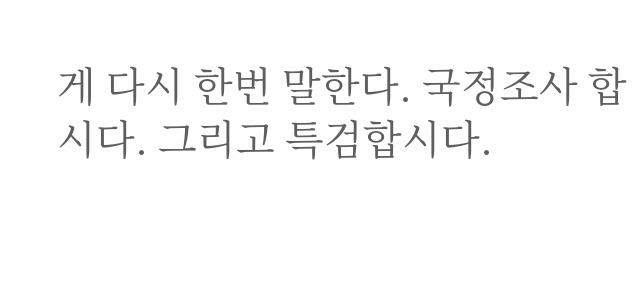게 다시 한번 말한다. 국정조사 합시다. 그리고 특검합시다.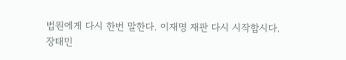법원에게 다시 한번 말한다. 이재명 재판 다시 시작합시다.
장태민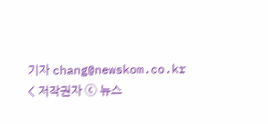기자 chang@newskom.co.kr
< 저작권자 ⓒ 뉴스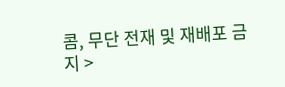콤, 무단 전재 및 재배포 금지 >